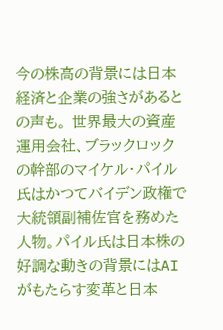今の株高の背景には日本経済と企業の強さがあるとの声も。 世界最大の資産運用会社、ブラックロックの幹部のマイケル・パイル氏はかつてバイデン政権で大統領副補佐官を務めた人物。パイル氏は日本株の好調な動きの背景にはAIがもたらす変革と日本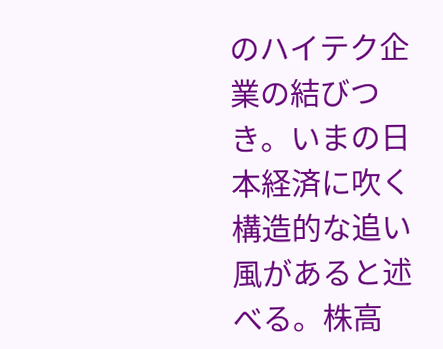のハイテク企業の結びつき。いまの日本経済に吹く構造的な追い風があると述べる。株高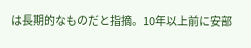は長期的なものだと指摘。10年以上前に安部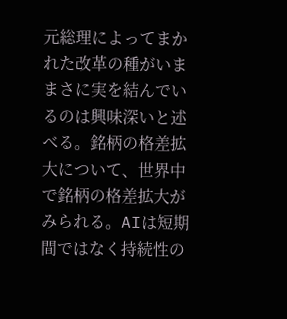元総理によってまかれた改革の種がいままさに実を結んでいるのは興味深いと述べる。銘柄の格差拡大について、世界中で銘柄の格差拡大がみられる。AIは短期間ではなく持続性の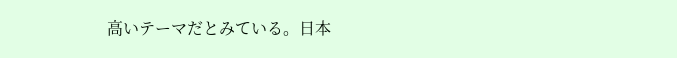高いテーマだとみている。日本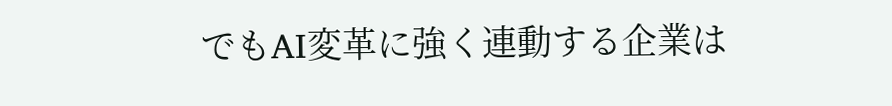でもAI変革に強く連動する企業は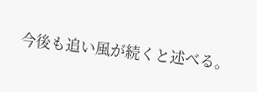今後も追い風が続くと述べる。